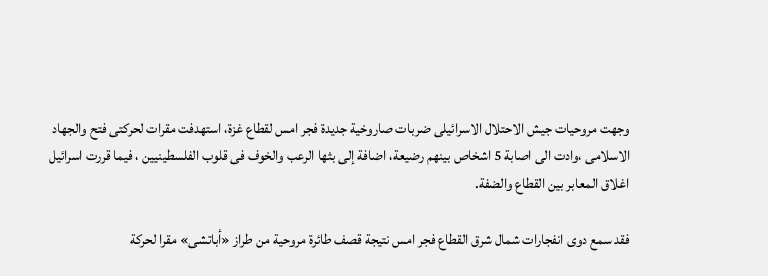وجهت مروحيات جيش الاحتلال الاسرائيلى ضربات صاروخية جديدة فجر امس لقطاع غزة، استهدفت مقرات لحركتى فتح والجهاد الاسلامى ،وادت الى اصابة 5 اشخاص بينهم رضيعة، اضافة إلى بثها الرعب والخوف فى قلوب الفلسطينيين ، فيما قررت اسرائيل اغلاق المعابر بين القطاع والضفة.

فقد سمع دوى انفجارات شمال شرق القطاع فجر امس نتيجة قصف طائرة مروحية من طراز «أباتشى» مقرا لحركة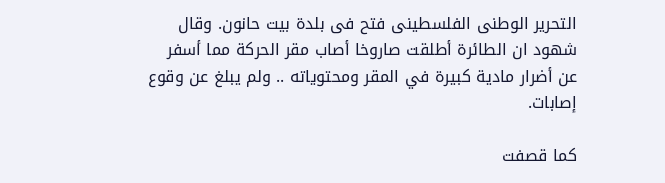التحرير الوطنى الفلسطينى فتح فى بلدة بيت حانون. وقال شهود ان الطائرة أطلقت صاروخا أصاب مقر الحركة مما أسفر عن أضرار مادية كبيرة في المقر ومحتوياته .. ولم يبلغ عن وقوع إصابات.

كما قصفت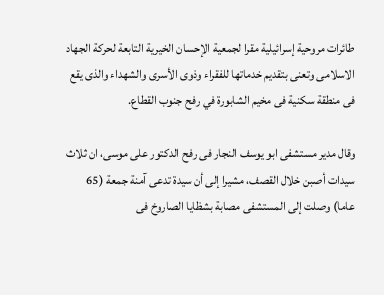طائرات مروحية إسرائيلية مقرا لجمعية الإحسان الخيرية التابعة لحركة الجهاد الاسلامى وتعنى بتقديم خدماتها للفقراء وذوى الأسرى والشهداء والذى يقع فى منطقة سكنية فى مخيم الشابورة في رفح جنوب القطاع.

وقال مدير مستشفى ابو يوسف النجار فى رفح الدكتور على موسى، ان ثلاث سيدات أصبن خلال القصف، مشيرا إلى أن سيدة تدعى آمنة جمعة (65 عاما) وصلت إلى المستشفى مصابة بشظايا الصاروخ فى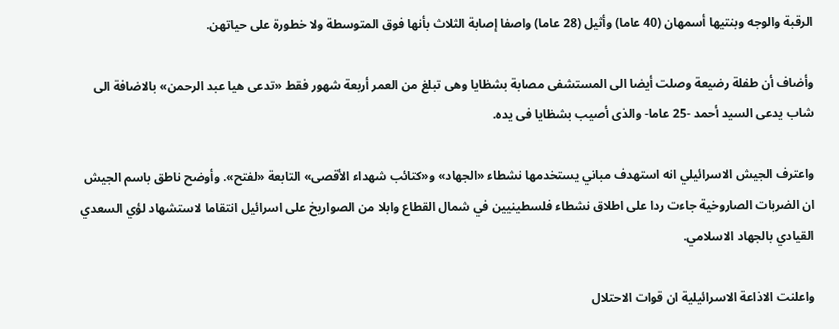الرقبة والوجه وبنتيها أسمهان (40 عاما) وأثيل (28 عاما) واصفا إصابة الثلاث بأنها فوق المتوسطة ولا خطورة على حياتهن.

وأضاف أن طفلة رضيعة وصلت أيضا الى المستشفى مصابة بشظايا وهى تبلغ من العمر أربعة شهور فقط «تدعى هيا عبد الرحمن» بالاضافة الى شاب يدعى السيد أحمد -25 عاما- والذى أصيب بشظايا فى يده.

واعترف الجيش الاسرائيلي انه استهدف مباني يستخدمها نشطاء «الجهاد» و«كتائب شهداء الأقصى» التابعة «لفتح». وأوضح ناطق باسم الجيش ان الضربات الصاروخية جاءت ردا على اطلاق نشطاء فلسطينيين في شمال القطاع وابلا من الصواريخ على اسرائيل انتقاما لاستشهاد لؤي السعدي القيادي بالجهاد الاسلامي.

واعلنت الاذاعة الاسرائيلية ان قوات الاحتلال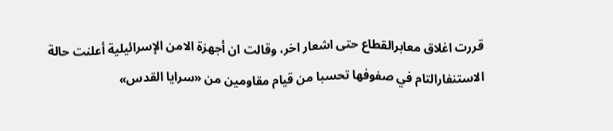قررت اغلاق معابرالقطاع حتى اشعار اخر، وقالت ان أجهزة الامن الإسرائيلية أعلنت حالة الاستنفارالتام في صفوفها تحسبا من قيام مقاومين من «سرايا القدس»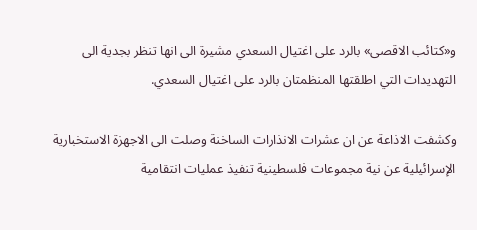و«كتائب الاقصى» بالرد على اغتيال السعدي مشيرة الى انها تنظر بجدية الى التهديدات التي اطلقتها المنظمتان بالرد على اغتيال السعدي.

وكشفت الاذاعة عن ان عشرات الانذارات الساخنة وصلت الى الاجهزة الاستخبارية الإسرائيلية عن نية مجموعات فلسطينية تنفيذ عمليات انتقامية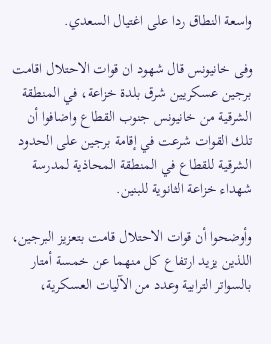واسعة النطاق ردا على اغتيال السعدي.

وفى خانيونس قال شهود ان قوات الاحتلال اقامت برجين عسكريين شرق بلدة خزاعة، في المنطقة الشرقية من خانيونس جنوب القطاع واضافوا أن تلك القوات شرعت في إقامة برجين على الحدود الشرقية للقطاع في المنطقة المحاذية لمدرسة شهداء خزاعة الثانوية للبنين.

وأوضحوا أن قوات الاحتلال قامت بتعزيز البرجين، اللذين يزيد ارتفاع كل منهما عن خمسة أمتار بالسواتر الترابية وعدد من الآليات العسكرية،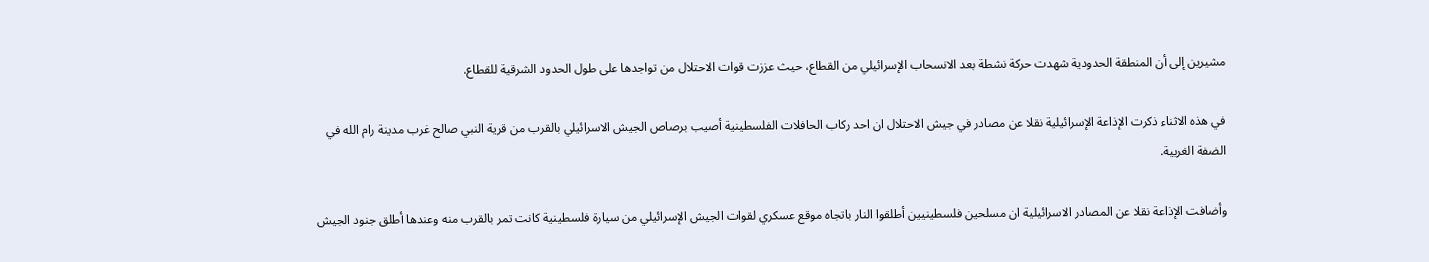مشيرين إلى أن المنطقة الحدودية شهدت حركة نشطة بعد الانسحاب الإسرائيلي من القطاع، حيث عززت قوات الاحتلال من تواجدها على طول الحدود الشرقية للقطاع.

في هذه الاثناء ذكرت الإذاعة الإسرائيلية نقلا عن مصادر في جيش الاحتلال ان احد ركاب الحافلات الفلسطينية أصيب برصاص الجيش الاسرائيلي بالقرب من قرية النبي صالح غرب مدينة رام الله في الضفة الغربية.

وأضافت الإذاعة نقلا عن المصادر الاسرائيلية ان مسلحين فلسطينيين أطلقوا النار باتجاه موقع عسكري لقوات الجيش الإسرائيلي من سيارة فلسطينية كانت تمر بالقرب منه وعندها أطلق جنود الجيش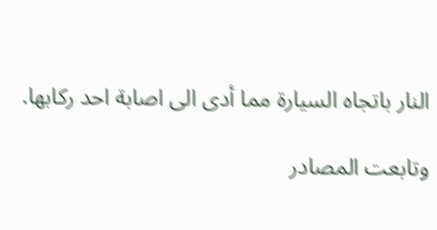النار باتجاه السيارة مما أدى الى اصابة احد ركابها.

وتابعت المصادر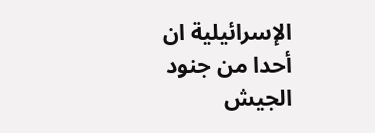الإسرائيلية ان أحدا من جنود الجيش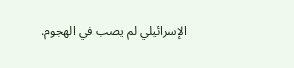الإسرائيلي لم يصب في الهجوم.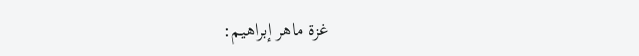غزة ماهر إبراهيم: